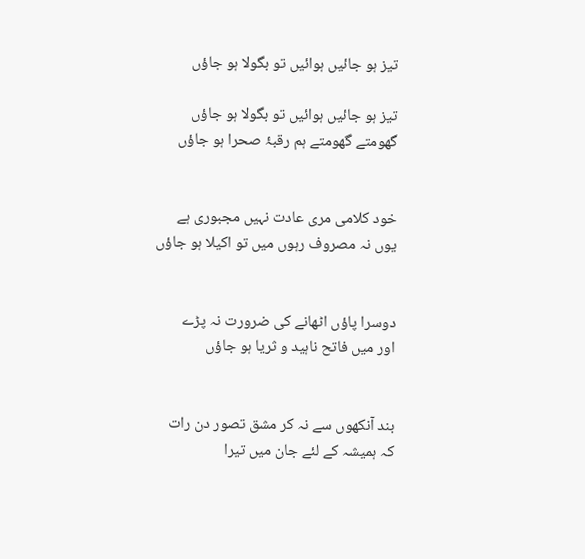تیز ہو جائیں ہوائیں تو بگولا ہو جاؤں

تیز ہو جائیں ہوائیں تو بگولا ہو جاؤں
گھومتے گھومتے ہم رقبۂ صحرا ہو جاؤں


خود کلامی مری عادت نہیں مجبوری ہے
یوں نہ مصروف رہوں میں تو اکیلا ہو جاؤں


دوسرا پاؤں اٹھانے کی ضرورت نہ پڑے
اور میں فاتح ناہید و ثریا ہو جاؤں


بند آنکھوں سے نہ کر مشق تصور دن رات
کہ ہمیشہ کے لئے جان میں تیرا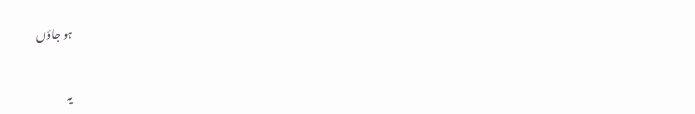ہو جاؤں


یہ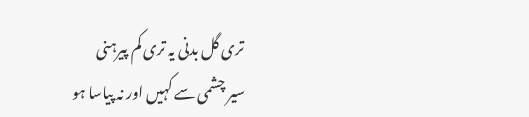تری گل بدنی یہ تری کم پیرہنی
سیر چشمی سے کہیں اور نہ پیاسا ہو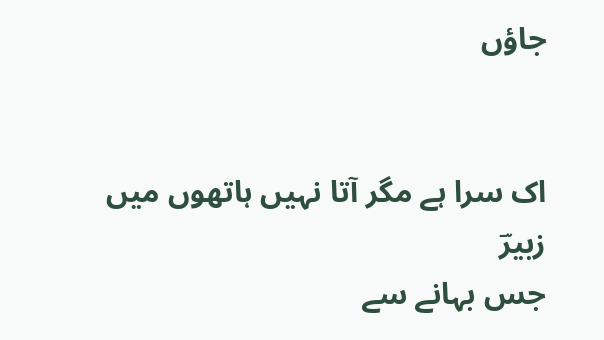جاؤں


اک سرا ہے مگر آتا نہیں ہاتھوں میں زبیرؔ
جس بہانے سے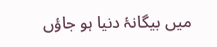میں بیگانۂ دنیا ہو جاؤں